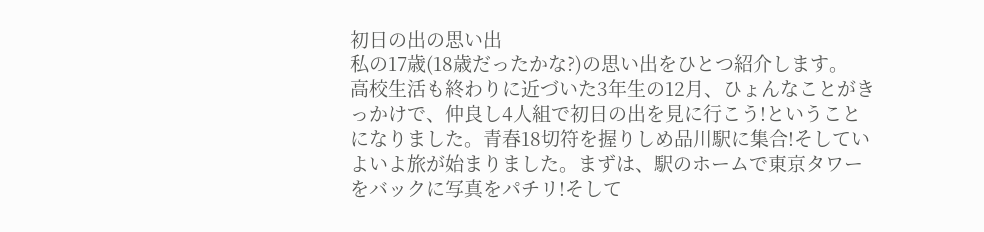初日の出の思い出
私の17歳(18歳だったかな?)の思い出をひとつ紹介します。
高校生活も終わりに近づいた3年生の12月、ひょんなことがきっかけで、仲良し4人組で初日の出を見に行こう!ということになりました。青春18切符を握りしめ品川駅に集合!そしていよいよ旅が始まりました。まずは、駅のホームで東京タワーをバックに写真をパチリ!そして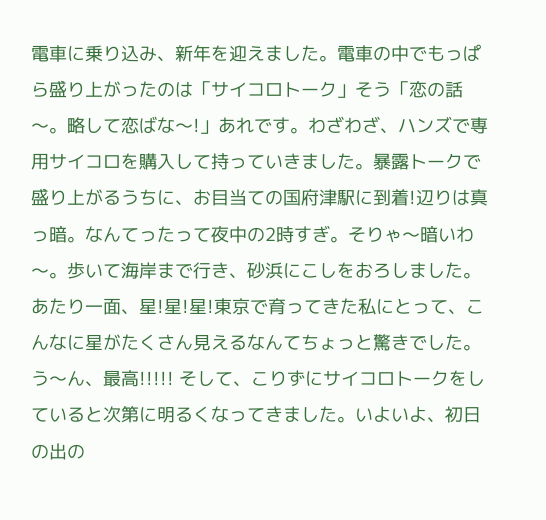電車に乗り込み、新年を迎えました。電車の中でもっぱら盛り上がったのは「サイコロトーク」そう「恋の話〜。略して恋ばな〜!」あれです。わざわざ、ハンズで専用サイコロを購入して持っていきました。暴露トークで盛り上がるうちに、お目当ての国府津駅に到着!辺りは真っ暗。なんてったって夜中の2時すぎ。そりゃ〜暗いわ〜。歩いて海岸まで行き、砂浜にこしをおろしました。あたり一面、星!星!星!東京で育ってきた私にとって、こんなに星がたくさん見えるなんてちょっと驚きでした。う〜ん、最高!!!!! そして、こりずにサイコロトークをしていると次第に明るくなってきました。いよいよ、初日の出の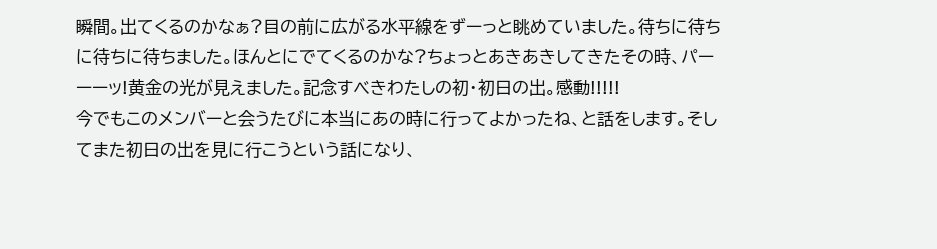瞬間。出てくるのかなぁ?目の前に広がる水平線をずーっと眺めていました。待ちに待ちに待ちに待ちました。ほんとにでてくるのかな?ちょっとあきあきしてきたその時、パーーーッ!黄金の光が見えました。記念すべきわたしの初・初日の出。感動!!!!!
今でもこのメンバーと会うたびに本当にあの時に行ってよかったね、と話をします。そしてまた初日の出を見に行こうという話になり、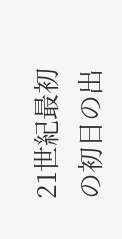21世紀最初の初日の出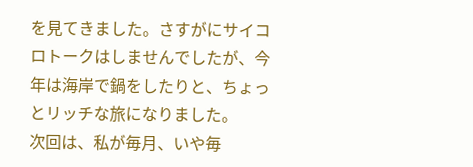を見てきました。さすがにサイコロトークはしませんでしたが、今年は海岸で鍋をしたりと、ちょっとリッチな旅になりました。
次回は、私が毎月、いや毎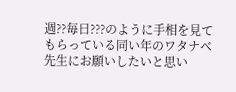週??毎日???のように手相を見てもらっている同い年のワタナベ先生にお願いしたいと思い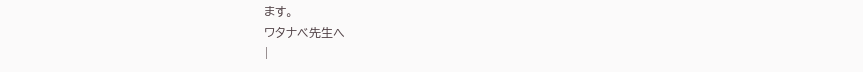ます。
ワタナベ先生へ
|